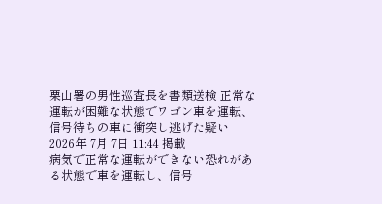栗山署の男性巡査長を書類送検 正常な運転が困難な状態でワゴン車を運転、信号待ちの車に衝突し逃げた疑い
2026年 7月 7日 11:44 掲載
病気で正常な運転ができない恐れがある状態で車を運転し、信号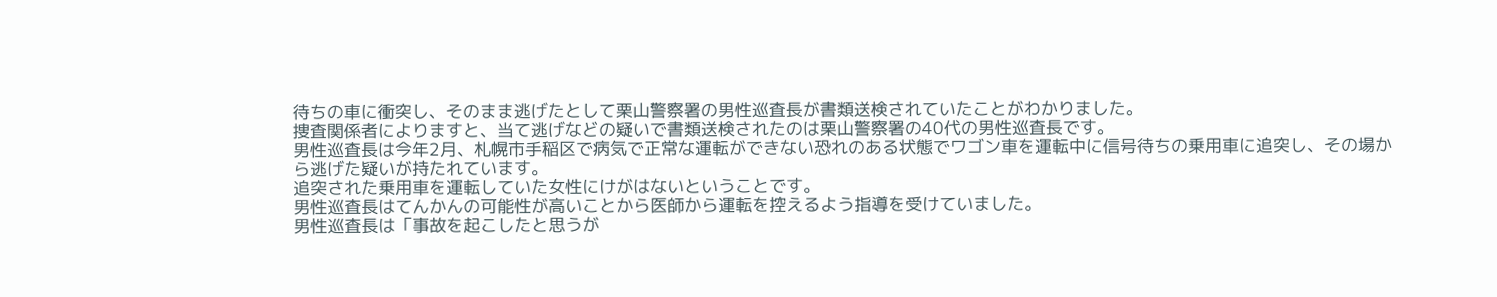待ちの車に衝突し、そのまま逃げたとして栗山警察署の男性巡査長が書類送検されていたことがわかりました。
捜査関係者によりますと、当て逃げなどの疑いで書類送検されたのは栗山警察署の40代の男性巡査長です。
男性巡査長は今年2月、札幌市手稲区で病気で正常な運転ができない恐れのある状態でワゴン車を運転中に信号待ちの乗用車に追突し、その場から逃げた疑いが持たれています。
追突された乗用車を運転していた女性にけがはないということです。
男性巡査長はてんかんの可能性が高いことから医師から運転を控えるよう指導を受けていました。
男性巡査長は「事故を起こしたと思うが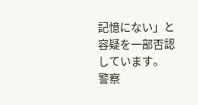記憶にない」と容疑を一部否認しています。
警察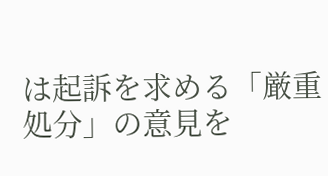は起訴を求める「厳重処分」の意見を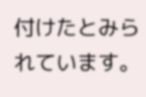付けたとみられています。